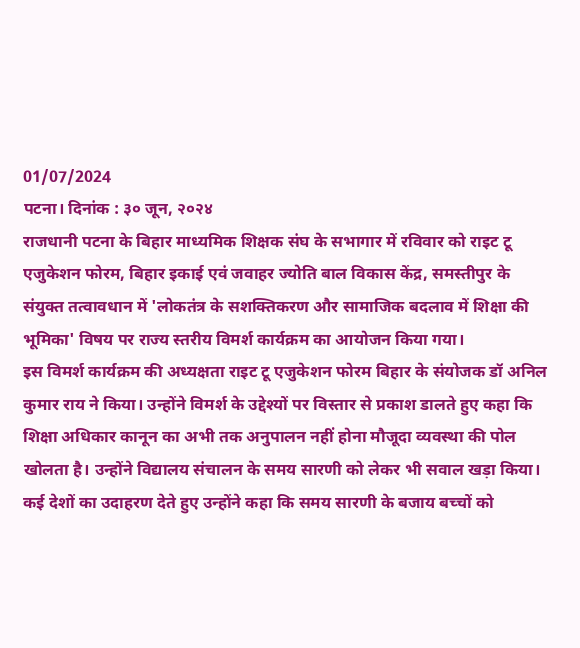01/07/2024
पटना। दिनांक : ३० जून, २०२४
राजधानी पटना के बिहार माध्यमिक शिक्षक संघ के सभागार में रविवार को राइट टू एजुकेशन फोरम, बिहार इकाई एवं जवाहर ज्योति बाल विकास केंद्र, समस्तीपुर के संयुक्त तत्वावधान में 'लोकतंत्र के सशक्तिकरण और सामाजिक बदलाव में शिक्षा की भूमिका' विषय पर राज्य स्तरीय विमर्श कार्यक्रम का आयोजन किया गया।
इस विमर्श कार्यक्रम की अध्यक्षता राइट टू एजुकेशन फोरम बिहार के संयोजक डॉ अनिल कुमार राय ने किया। उन्होंने विमर्श के उद्देश्यों पर विस्तार से प्रकाश डालते हुए कहा कि शिक्षा अधिकार कानून का अभी तक अनुपालन नहीं होना मौजूदा व्यवस्था की पोल खोलता है। उन्होंने विद्यालय संचालन के समय सारणी को लेकर भी सवाल खड़ा किया। कई देशों का उदाहरण देते हुए उन्होंने कहा कि समय सारणी के बजाय बच्चों को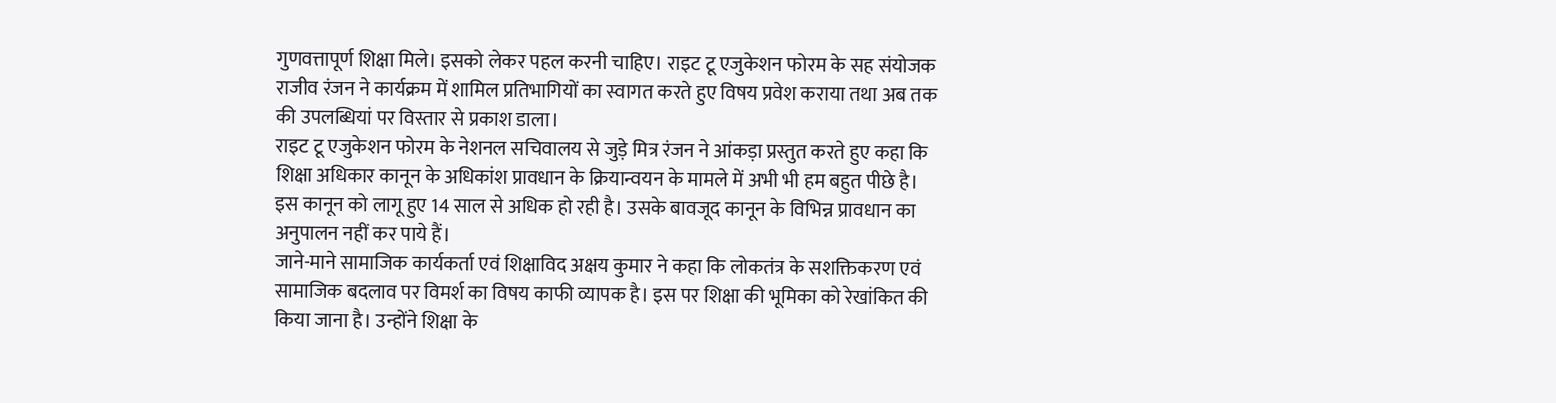गुणवत्तापूर्ण शिक्षा मिले। इसको लेकर पहल करनी चाहिए। राइट टू एजुकेशन फोरम के सह संयोजक राजीव रंजन ने कार्यक्रम में शामिल प्रतिभागियों का स्वागत करते हुए विषय प्रवेश कराया तथा अब तक की उपलब्धियां पर विस्तार से प्रकाश डाला।
राइट टू एजुकेशन फोरम के नेशनल सचिवालय से जुड़े मित्र रंजन ने आंकड़ा प्रस्तुत करते हुए कहा कि शिक्षा अधिकार कानून के अधिकांश प्रावधान के क्रियान्वयन के मामले में अभी भी हम बहुत पीछे है। इस कानून को लागू हुए 14 साल से अधिक हो रही है। उसके बावजूद कानून के विभिन्न प्रावधान का अनुपालन नहीं कर पाये हैं।
जाने-माने सामाजिक कार्यकर्ता एवं शिक्षाविद अक्षय कुमार ने कहा कि लोकतंत्र के सशक्तिकरण एवं सामाजिक बदलाव पर विमर्श का विषय काफी व्यापक है। इस पर शिक्षा की भूमिका को रेखांकित की किया जाना है। उन्होंने शिक्षा के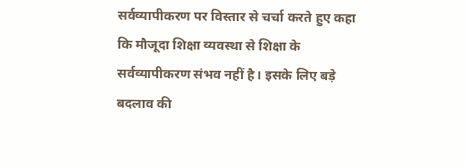सर्वव्यापीकरण पर विस्तार से चर्चा करते हुए कहा कि मौजूदा शिक्षा व्यवस्था से शिक्षा के सर्वव्यापीकरण संभव नहीं है। इसके लिए बड़े बदलाव की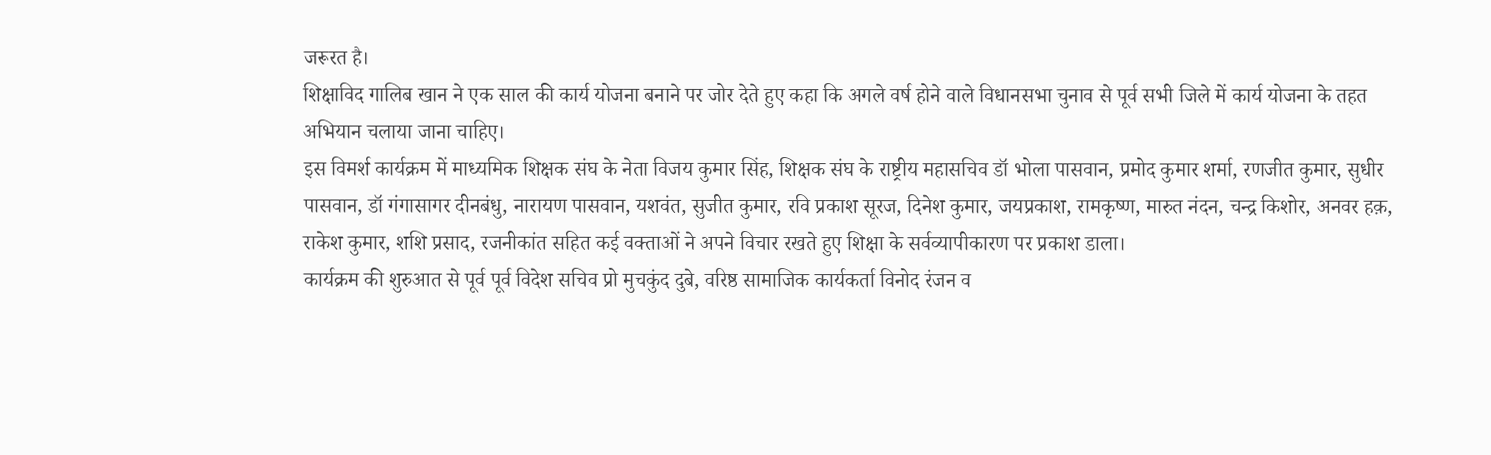जरूरत है।
शिक्षाविद गालिब खान ने एक साल की कार्य योजना बनाने पर जोर देते हुए कहा कि अगले वर्ष होने वाले विधानसभा चुनाव से पूर्व सभी जिले में कार्य योजना के तहत अभियान चलाया जाना चाहिए।
इस विमर्श कार्यक्रम में माध्यमिक शिक्षक संघ के नेता विजय कुमार सिंह, शिक्षक संघ के राष्ट्रीय महासचिव डॉ भोला पासवान, प्रमोद कुमार शर्मा, रणजीत कुमार, सुधीर पासवान, डॉ गंगासागर दीनबंधु, नारायण पासवान, यशवंत, सुजीत कुमार, रवि प्रकाश सूरज, दिनेश कुमार, जयप्रकाश, रामकृष्ण, मारुत नंदन, चन्द्र किशोर, अनवर हक़, राकेश कुमार, शशि प्रसाद, रजनीकांत सहित कई वक्ताओं ने अपने विचार रखते हुए शिक्षा के सर्वव्यापीकारण पर प्रकाश डाला।
कार्यक्रम की शुरुआत से पूर्व पूर्व विदेश सचिव प्रो मुचकुंद दुबे, वरिष्ठ सामाजिक कार्यकर्ता विनोद रंजन व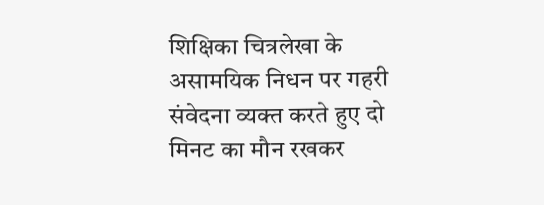शिक्षिका चित्रलेखा के असामयिक निधन पर गहरी संवेदना व्यक्त करते हुए दो मिनट का मौन रखकर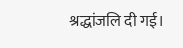श्रद्धांजलि दी गई।